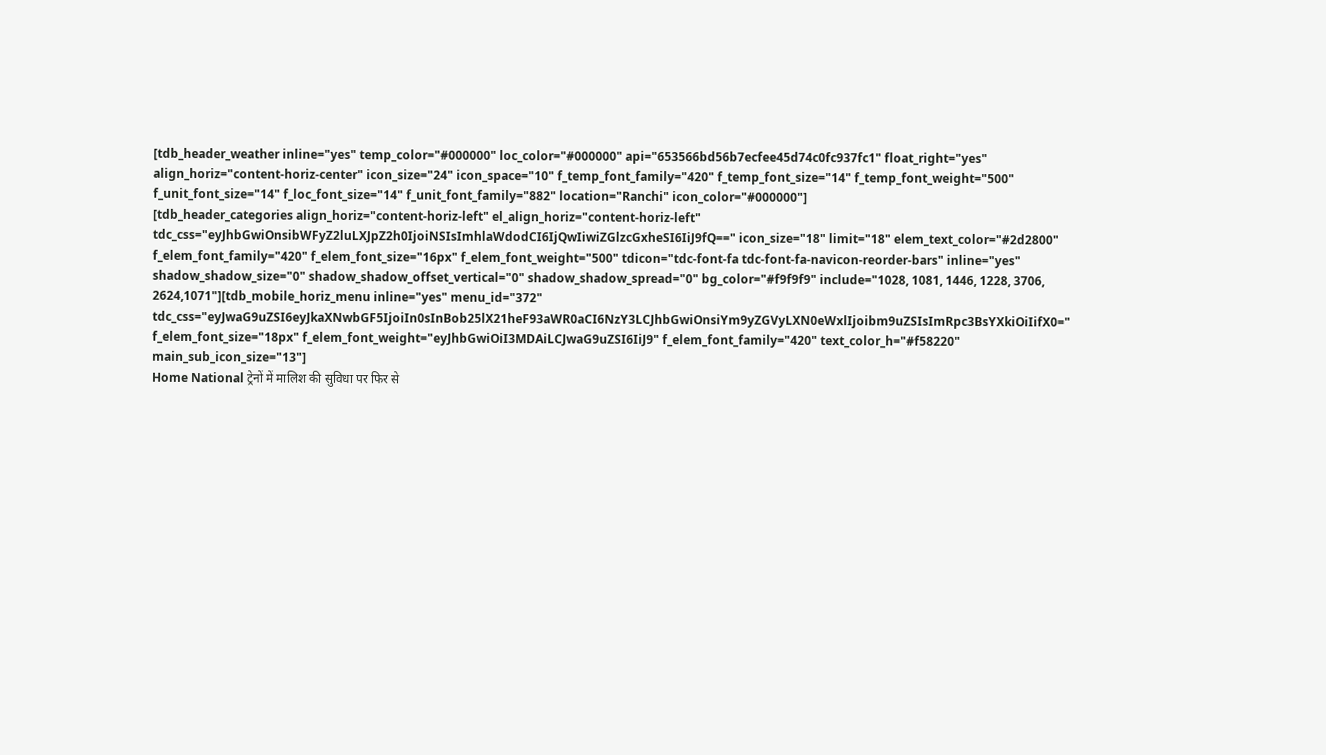[tdb_header_weather inline="yes" temp_color="#000000" loc_color="#000000" api="653566bd56b7ecfee45d74c0fc937fc1" float_right="yes" align_horiz="content-horiz-center" icon_size="24" icon_space="10" f_temp_font_family="420" f_temp_font_size="14" f_temp_font_weight="500" f_unit_font_size="14" f_loc_font_size="14" f_unit_font_family="882" location="Ranchi" icon_color="#000000"]
[tdb_header_categories align_horiz="content-horiz-left" el_align_horiz="content-horiz-left" tdc_css="eyJhbGwiOnsibWFyZ2luLXJpZ2h0IjoiNSIsImhlaWdodCI6IjQwIiwiZGlzcGxheSI6IiJ9fQ==" icon_size="18" limit="18" elem_text_color="#2d2800" f_elem_font_family="420" f_elem_font_size="16px" f_elem_font_weight="500" tdicon="tdc-font-fa tdc-font-fa-navicon-reorder-bars" inline="yes" shadow_shadow_size="0" shadow_shadow_offset_vertical="0" shadow_shadow_spread="0" bg_color="#f9f9f9" include="1028, 1081, 1446, 1228, 3706, 2624,1071"][tdb_mobile_horiz_menu inline="yes" menu_id="372" tdc_css="eyJwaG9uZSI6eyJkaXNwbGF5IjoiIn0sInBob25lX21heF93aWR0aCI6NzY3LCJhbGwiOnsiYm9yZGVyLXN0eWxlIjoibm9uZSIsImRpc3BsYXkiOiIifX0=" f_elem_font_size="18px" f_elem_font_weight="eyJhbGwiOiI3MDAiLCJwaG9uZSI6IiJ9" f_elem_font_family="420" text_color_h="#f58220" main_sub_icon_size="13"]
Home National ट्रेनों में मालिश की सुविधा पर फिर से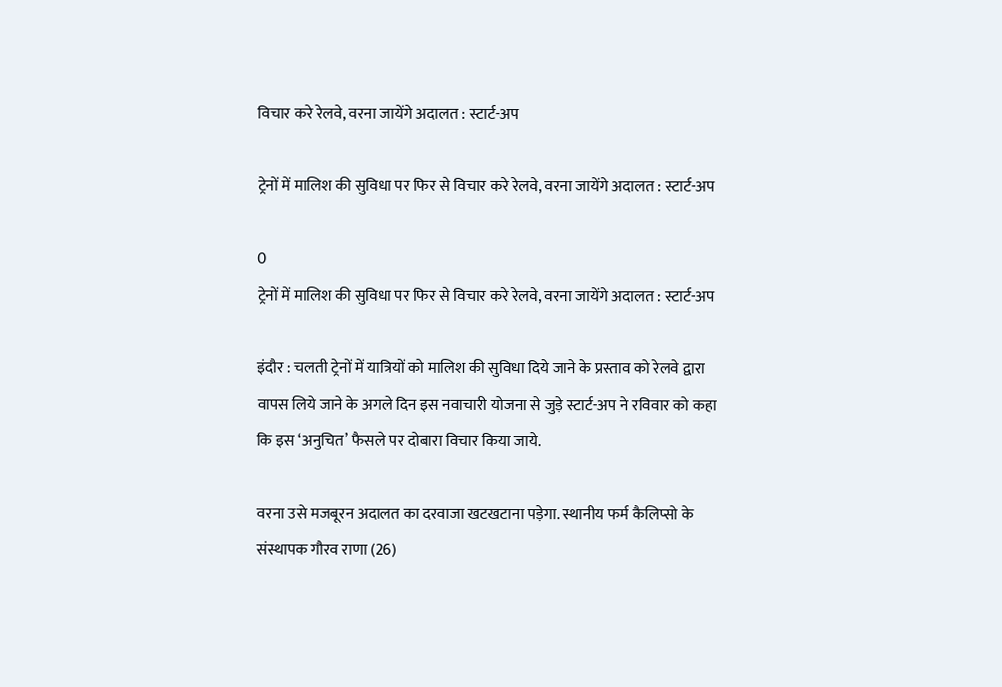विचार करे रेलवे, वरना जायेंगे अदालत : स्टार्ट-अप

ट्रेनों में मालिश की सुविधा पर फिर से विचार करे रेलवे, वरना जायेंगे अदालत : स्टार्ट-अप

0
ट्रेनों में मालिश की सुविधा पर फिर से विचार करे रेलवे, वरना जायेंगे अदालत : स्टार्ट-अप

इंदौर : चलती ट्रेनों में यात्रियों को मालिश की सुविधा दिये जाने के प्रस्ताव को रेलवे द्वारा वापस लिये जाने के अगले दिन इस नवाचारी योजना से जुड़े स्टार्ट-अप ने रविवार को कहा कि इस ‘अनुचित’ फैसले पर दोबारा विचार किया जाये.

वरना उसे मजबूरन अदालत का दरवाजा खटखटाना पड़ेगा. स्थानीय फर्म कैलिप्सो के संस्थापक गौरव राणा (26)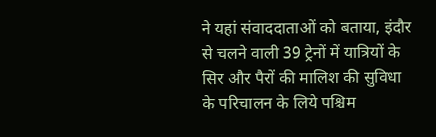ने यहां संवाददाताओं को बताया, इंदौर से चलने वाली 39 ट्रेनों में यात्रियों के सिर और पैरों की मालिश की सुविधा के परिचालन के लिये पश्चिम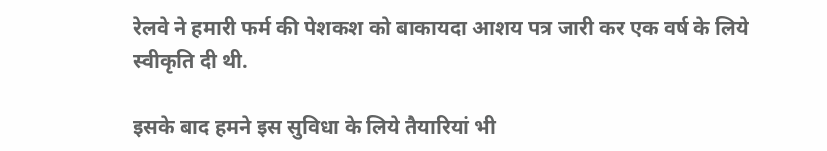रेलवे ने हमारी फर्म की पेशकश को बाकायदा आशय पत्र जारी कर एक वर्ष के लिये स्वीकृति दी थी.

इसके बाद हमने इस सुविधा के लिये तैयारियां भी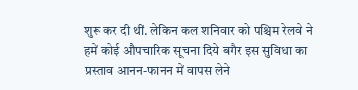शुरू कर दी थीं. लेकिन कल शनिवार को पश्चिम रेलवे ने हमें कोई औपचारिक सूचना दिये बगैर इस सुविधा का प्रस्ताव आनन-फानन में वापस लेने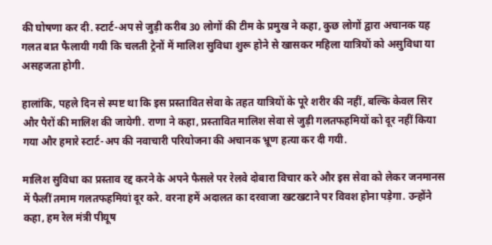की घोषणा कर दी. स्टार्ट-अप से जुड़ी करीब 30 लोगों की टीम के प्रमुख ने कहा, कुछ लोगों द्वारा अचानक यह गलत बात फैलायी गयी कि चलती ट्रेनों में मालिश सुविधा शुरू होने से खासकर महिला यात्रियों को असुविधा या असहजता होगी.

हालांकि, पहले दिन से स्पष्ट था कि इस प्रस्तावित सेवा के तहत यात्रियों के पूरे शरीर की नहीं, बल्कि केवल सिर और पैरों की मालिश की जायेगी. राणा ने कहा, प्रस्तावित मालिश सेवा से जुड़ी गलतफहमियों को दूर नहीं किया गया और हमारे स्टार्ट-अप की नवाचारी परियोजना की अचानक भ्रूण हत्या कर दी गयी.

मालिश सुविधा का प्रस्ताव रद्द करने के अपने फैसले पर रेलवे दोबारा विचार करे और इस सेवा को लेकर जनमानस में फैलीं तमाम गलतफहमियां दूर करे. वरना हमें अदालत का दरवाजा खटखटाने पर विवश होना पड़ेगा. उन्होंने कहा, हम रेल मंत्री पीयूष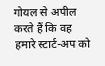गोयल से अपील करते हैं कि वह हमारे स्टार्ट-अप को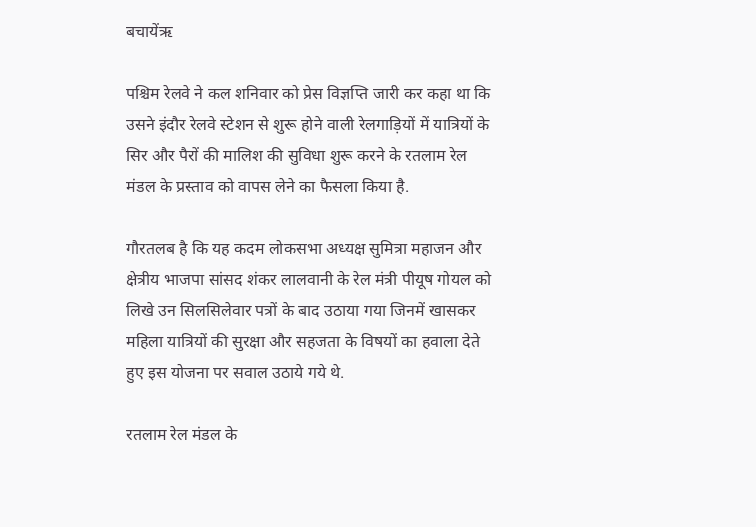बचायेंऋ

पश्चिम रेलवे ने कल शनिवार को प्रेस विज्ञप्ति जारी कर कहा था कि उसने इंदौर रेलवे स्टेशन से शुरू होने वाली रेलगाड़ियों में यात्रियों के सिर और पैरों की मालिश की सुविधा शुरू करने के रतलाम रेल मंडल के प्रस्ताव को वापस लेने का फैसला किया है.

गौरतलब है कि यह कदम लोकसभा अध्यक्ष सुमित्रा महाजन और क्षेत्रीय भाजपा सांसद शंकर लालवानी के रेल मंत्री पीयूष गोयल को लिखे उन सिलसिलेवार पत्रों के बाद उठाया गया जिनमें खासकर महिला यात्रियों की सुरक्षा और सहजता के विषयों का हवाला देते हुए इस योजना पर सवाल उठाये गये थे.

रतलाम रेल मंडल के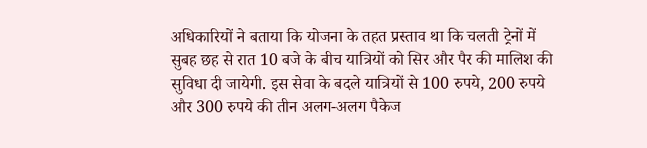अधिकारियों ने बताया कि योजना के तहत प्रस्ताव था कि चलती ट्रेनों में सुबह छह से रात 10 बजे के बीच यात्रियों को सिर और पैर की मालिश की सुविधा दी जायेगी. इस सेवा के बदले यात्रियों से 100 रुपये, 200 रुपये और 300 रुपये की तीन अलग-अलग पैकेज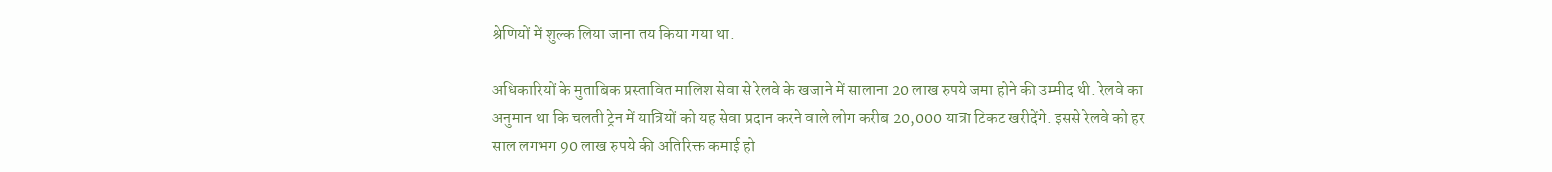श्रेणियों में शुल्क लिया जाना तय किया गया था.

अधिकारियों के मुताबिक प्रस्तावित मालिश सेवा से रेलवे के खजाने में सालाना 20 लाख रुपये जमा होने की उम्मीद थी. रेलवे का अनुमान था कि चलती ट्रेन में यात्रियों को यह सेवा प्रदान करने वाले लोग करीब 20,000 यात्रा टिकट खरीदेंगे. इससे रेलवे को हर साल लगभग 90 लाख रुपये की अतिरिक्त कमाई हो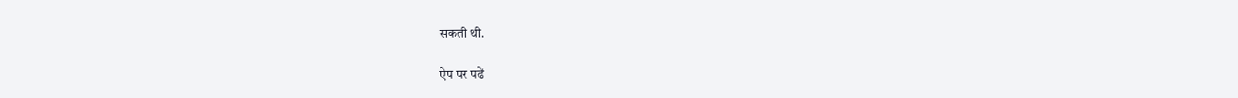सकती थी.

ऐप पर पढें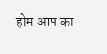होम आप का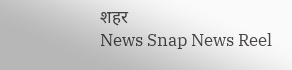शहर
News Snap News Reel